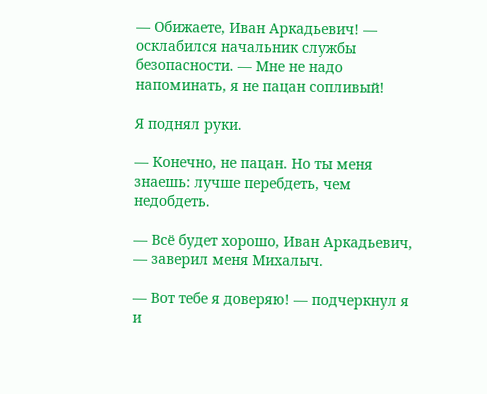— Обижаете, Иван Аркадьевич! — осклабился начальник службы безопасности. — Мне не надо напоминать, я не пацан сопливый!

Я поднял руки.

— Конечно, не пацан. Но ты меня знаешь: лучше перебдеть, чем недобдеть.

— Всё будет хорошо, Иван Аркадьевич, — заверил меня Михалыч.

— Вот тебе я доверяю! — подчеркнул я и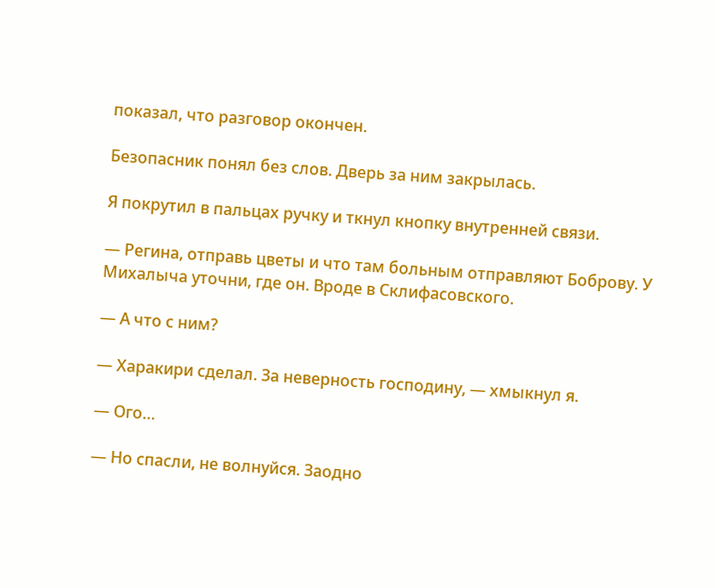показал, что разговор окончен.

Безопасник понял без слов. Дверь за ним закрылась.

Я покрутил в пальцах ручку и ткнул кнопку внутренней связи.

— Регина, отправь цветы и что там больным отправляют Боброву. У Михалыча уточни, где он. Вроде в Склифасовского.

— А что с ним?

— Харакири сделал. За неверность господину, — хмыкнул я.

— Ого…

— Но спасли, не волнуйся. Заодно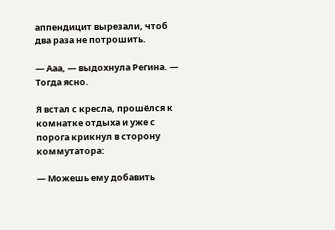аппендицит вырезали, чтоб два раза не потрошить.

— Ааа, — выдохнула Регина. — Тогда ясно.

Я встал с кресла, прошёлся к комнатке отдыха и уже с порога крикнул в сторону коммутатора:

— Можешь ему добавить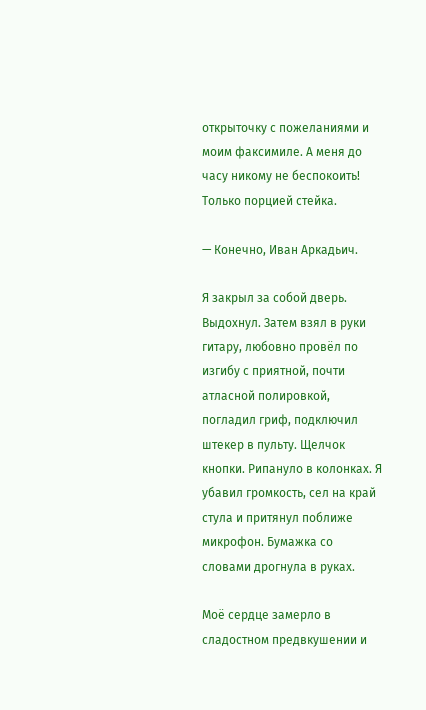открыточку с пожеланиями и моим факсимиле. А меня до часу никому не беспокоить! Только порцией стейка.

— Конечно, Иван Аркадьич.

Я закрыл за собой дверь. Выдохнул. Затем взял в руки гитару, любовно провёл по изгибу с приятной, почти атласной полировкой, погладил гриф, подключил штекер в пульту. Щелчок кнопки. Рипануло в колонках. Я убавил громкость, сел на край стула и притянул поближе микрофон. Бумажка со словами дрогнула в руках.

Моё сердце замерло в сладостном предвкушении и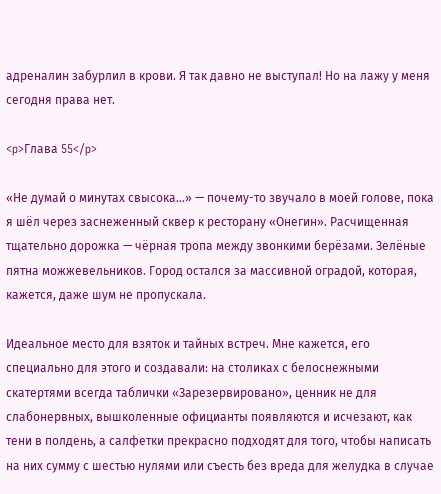адреналин забурлил в крови. Я так давно не выступал! Но на лажу у меня сегодня права нет.

<p>Глава 55</p>

«Не думай о минутах свысока…» — почему-то звучало в моей голове, пока я шёл через заснеженный сквер к ресторану «Онегин». Расчищенная тщательно дорожка — чёрная тропа между звонкими берёзами. Зелёные пятна можжевельников. Город остался за массивной оградой, которая, кажется, даже шум не пропускала.

Идеальное место для взяток и тайных встреч. Мне кажется, его специально для этого и создавали: на столиках с белоснежными скатертями всегда таблички «Зарезервировано», ценник не для слабонервных, вышколенные официанты появляются и исчезают, как тени в полдень, а салфетки прекрасно подходят для того, чтобы написать на них сумму с шестью нулями или съесть без вреда для желудка в случае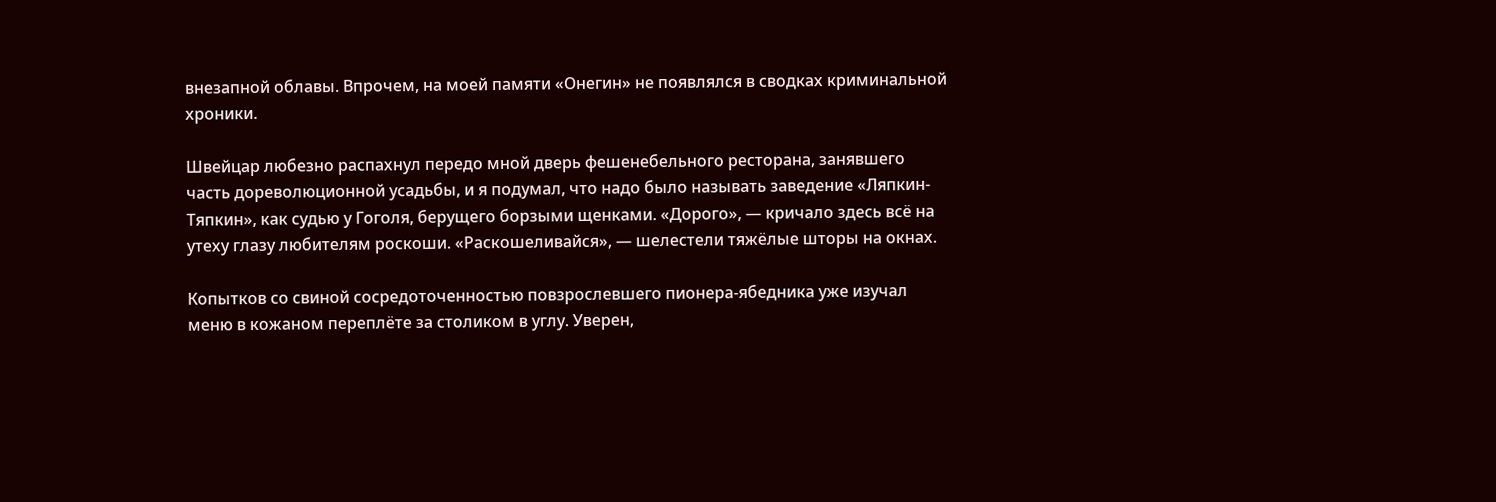внезапной облавы. Впрочем, на моей памяти «Онегин» не появлялся в сводках криминальной хроники.

Швейцар любезно распахнул передо мной дверь фешенебельного ресторана, занявшего часть дореволюционной усадьбы, и я подумал, что надо было называть заведение «Ляпкин-Тяпкин», как судью у Гоголя, берущего борзыми щенками. «Дорого», — кричало здесь всё на утеху глазу любителям роскоши. «Раскошеливайся», — шелестели тяжёлые шторы на окнах.

Копытков со свиной сосредоточенностью повзрослевшего пионера-ябедника уже изучал меню в кожаном переплёте за столиком в углу. Уверен,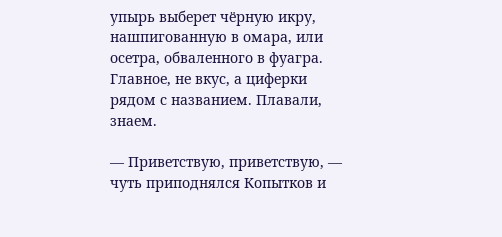упырь выберет чёрную икру, нашпигованную в омара, или осетра, обваленного в фуагра. Главное, не вкус, а циферки рядом с названием. Плавали, знаем.

— Приветствую, приветствую, — чуть приподнялся Копытков и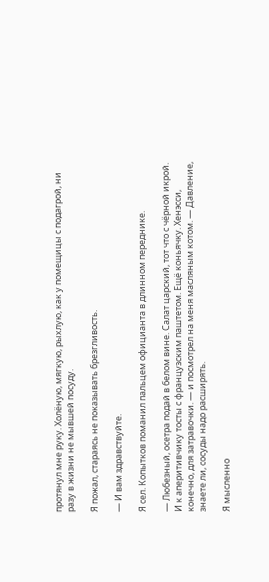протянул мне руку. Холёную, мягкую, рыхлую, как у помещицы с подагрой, ни разу в жизни не мывшей посуду.

Я пожал, стараясь не показывать брезгливость.

— И вам здравствуйте.

Я сел. Копытков поманил пальцем официанта в длинном переднике.

— Любезный, осетра подай в белом вине. Салат царский, тот что с чёрной икрой. И к аперитивчику тосты с французским паштетом. Ещё коньячку. Хенэсси, конечно, для затравочки. — и посмотрел на меня масляным котом. — Давление, знаете ли, сосуды надо расширять.

Я мысленно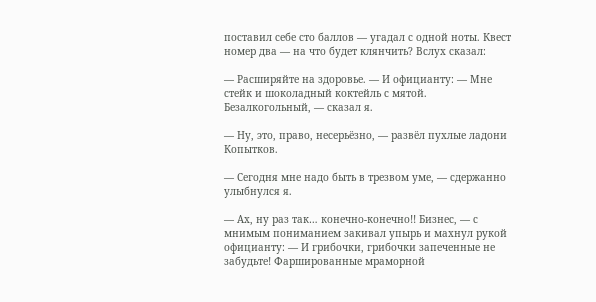поставил себе сто баллов — угадал с одной ноты. Квест номер два — на что будет клянчить? Вслух сказал:

— Расширяйте на здоровье. — И официанту: — Мне стейк и шоколадный коктейль с мятой. Безалкогольный, — сказал я.

— Ну, это, право, несерьёзно, — развёл пухлые ладони Копытков.

— Сегодня мне надо быть в трезвом уме, — сдержанно улыбнулся я.

— Ах, ну раз так… конечно-конечно!! Бизнес, — с мнимым пониманием закивал упырь и махнул рукой официанту: — И грибочки, грибочки запеченные не забудьте! Фаршированные мраморной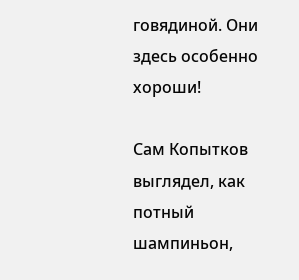говядиной. Они здесь особенно хороши!

Сам Копытков выглядел, как потный шампиньон,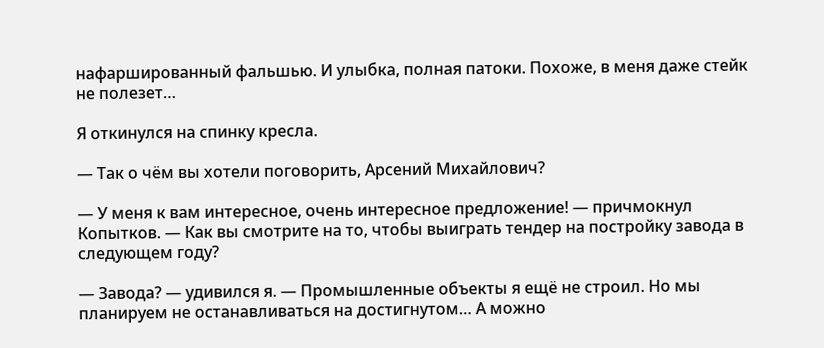нафаршированный фальшью. И улыбка, полная патоки. Похоже, в меня даже стейк не полезет…

Я откинулся на спинку кресла.

— Так о чём вы хотели поговорить, Арсений Михайлович?

— У меня к вам интересное, очень интересное предложение! — причмокнул Копытков. — Как вы смотрите на то, чтобы выиграть тендер на постройку завода в следующем году?

— Завода? — удивился я. — Промышленные объекты я ещё не строил. Но мы планируем не останавливаться на достигнутом… А можно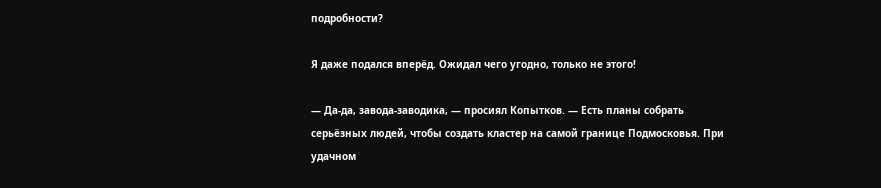подробности?

Я даже подался вперёд. Ожидал чего угодно, только не этого!

— Да-да, завода-заводика, — просиял Копытков. — Есть планы собрать серьёзных людей, чтобы создать кластер на самой границе Подмосковья. При удачном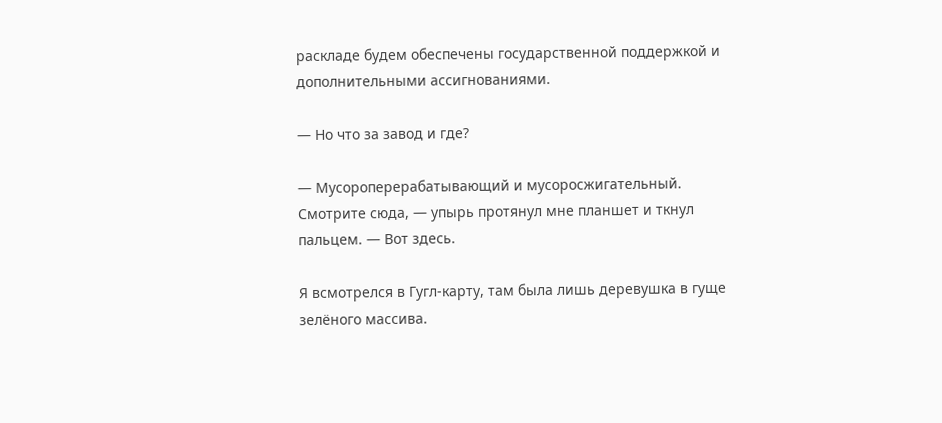раскладе будем обеспечены государственной поддержкой и дополнительными ассигнованиями.

— Но что за завод и где?

— Мусороперерабатывающий и мусоросжигательный. Смотрите сюда, — упырь протянул мне планшет и ткнул пальцем. — Вот здесь.

Я всмотрелся в Гугл-карту, там была лишь деревушка в гуще зелёного массива.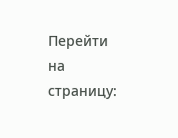Перейти на страницу: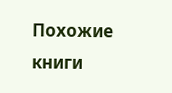Похожие книги